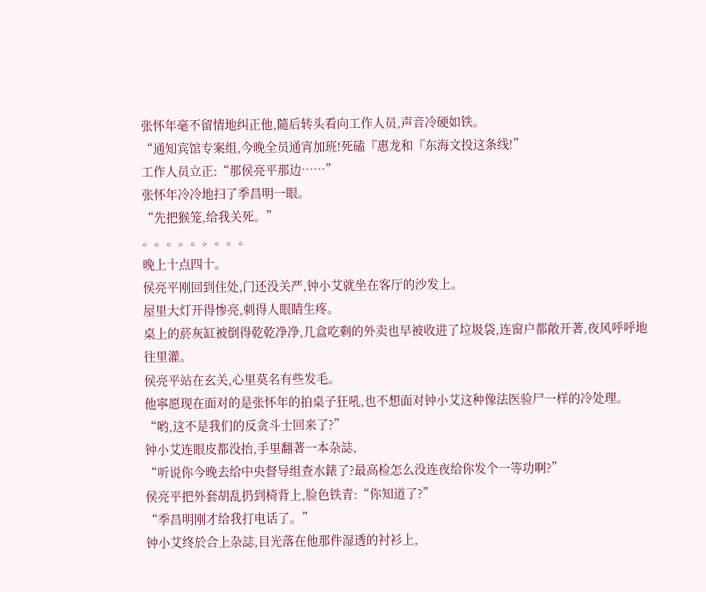张怀年毫不留情地纠正他,隨后转头看向工作人员,声音冷硬如铁。
“通知宾馆专案组,今晚全员通宵加班!死磕『惠龙和『东海文投这条线!”
工作人员立正:“那侯亮平那边……”
张怀年冷冷地扫了季昌明一眼。
“先把猴笼,给我关死。”
。。。。。。。。。
晚上十点四十。
侯亮平刚回到住处,门还没关严,钟小艾就坐在客厅的沙发上。
屋里大灯开得惨亮,刺得人眼睛生疼。
桌上的菸灰缸被倒得乾乾净净,几盒吃剩的外卖也早被收进了垃圾袋,连窗户都敞开著,夜风呼呼地往里灌。
侯亮平站在玄关,心里莫名有些发毛。
他寧愿现在面对的是张怀年的拍桌子狂吼,也不想面对钟小艾这种像法医验尸一样的冷处理。
“哟,这不是我们的反贪斗士回来了?”
钟小艾连眼皮都没抬,手里翻著一本杂誌,
“听说你今晚去给中央督导组查水錶了?最高检怎么没连夜给你发个一等功啊?”
侯亮平把外套胡乱扔到椅背上,脸色铁青:“你知道了?”
“季昌明刚才给我打电话了。”
钟小艾终於合上杂誌,目光落在他那件湿透的衬衫上,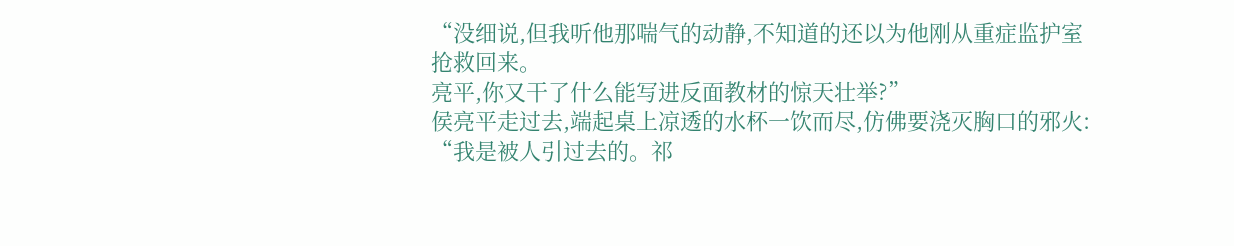“没细说,但我听他那喘气的动静,不知道的还以为他刚从重症监护室抢救回来。
亮平,你又干了什么能写进反面教材的惊天壮举?”
侯亮平走过去,端起桌上凉透的水杯一饮而尽,仿佛要浇灭胸口的邪火:
“我是被人引过去的。祁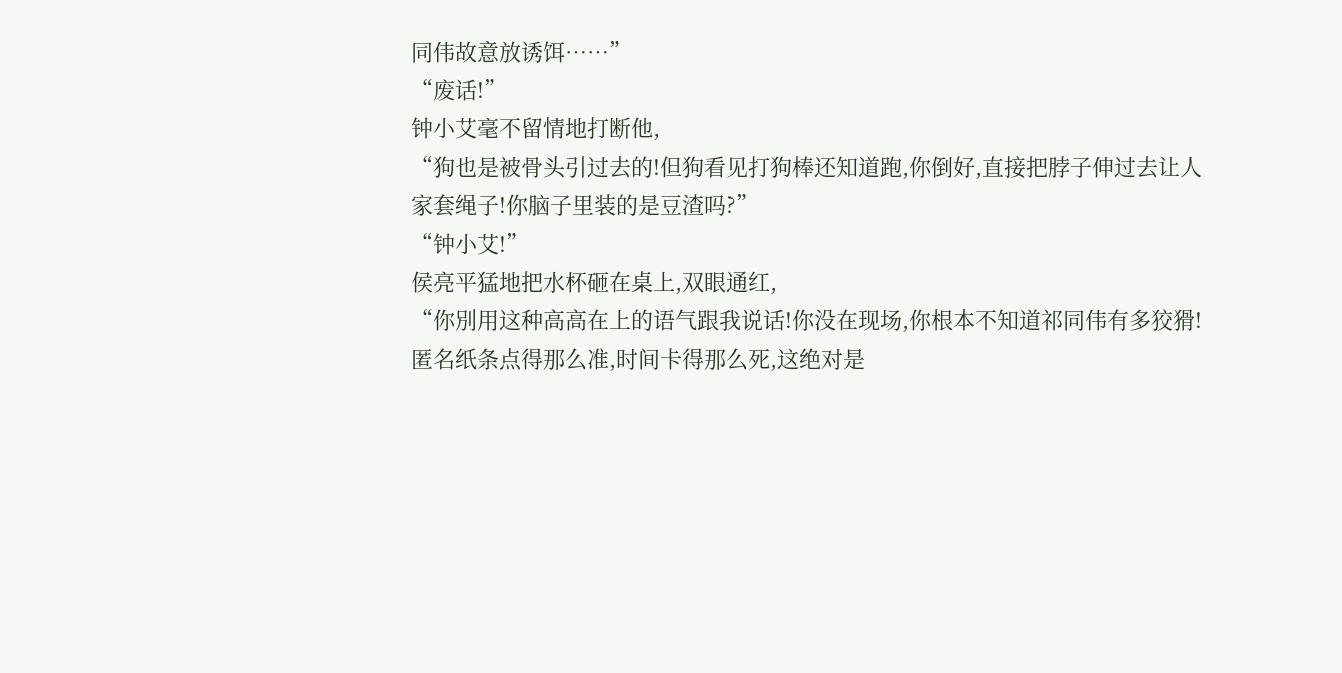同伟故意放诱饵……”
“废话!”
钟小艾毫不留情地打断他,
“狗也是被骨头引过去的!但狗看见打狗棒还知道跑,你倒好,直接把脖子伸过去让人家套绳子!你脑子里装的是豆渣吗?”
“钟小艾!”
侯亮平猛地把水杯砸在桌上,双眼通红,
“你別用这种高高在上的语气跟我说话!你没在现场,你根本不知道祁同伟有多狡猾!
匿名纸条点得那么准,时间卡得那么死,这绝对是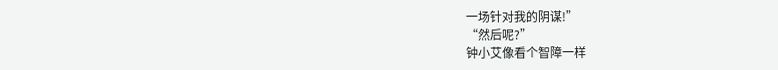一场针对我的阴谋!”
“然后呢?”
钟小艾像看个智障一样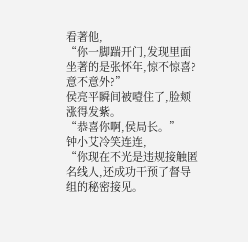看著他,
“你一脚踹开门,发现里面坐著的是张怀年,惊不惊喜?意不意外?”
侯亮平瞬间被噎住了,脸颊涨得发紫。
“恭喜你啊,侯局长。”
钟小艾冷笑连连,
“你现在不光是违规接触匿名线人,还成功干预了督导组的秘密接见。